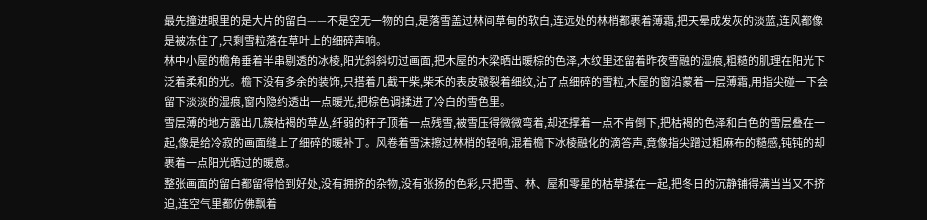最先撞进眼里的是大片的留白——不是空无一物的白,是落雪盖过林间草甸的软白,连远处的林梢都裹着薄霜,把天晕成发灰的淡蓝,连风都像是被冻住了,只剩雪粒落在草叶上的细碎声响。
林中小屋的檐角垂着半串剔透的冰棱,阳光斜斜切过画面,把木屋的木梁晒出暖棕的色泽,木纹里还留着昨夜雪融的湿痕,粗糙的肌理在阳光下泛着柔和的光。檐下没有多余的装饰,只搭着几截干柴,柴禾的表皮皲裂着细纹,沾了点细碎的雪粒,木屋的窗沿蒙着一层薄霜,用指尖碰一下会留下淡淡的湿痕,窗内隐约透出一点暖光,把棕色调揉进了冷白的雪色里。
雪层薄的地方露出几簇枯褐的草丛,纤弱的秆子顶着一点残雪,被雪压得微微弯着,却还撑着一点不肯倒下,把枯褐的色泽和白色的雪层叠在一起,像是给冷寂的画面缝上了细碎的暖补丁。风卷着雪沫擦过林梢的轻响,混着檐下冰棱融化的滴答声,竟像指尖蹭过粗麻布的糙感,钝钝的却裹着一点阳光晒过的暖意。
整张画面的留白都留得恰到好处,没有拥挤的杂物,没有张扬的色彩,只把雪、林、屋和零星的枯草揉在一起,把冬日的沉静铺得满当当又不挤迫,连空气里都仿佛飘着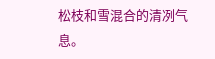松枝和雪混合的清冽气息。